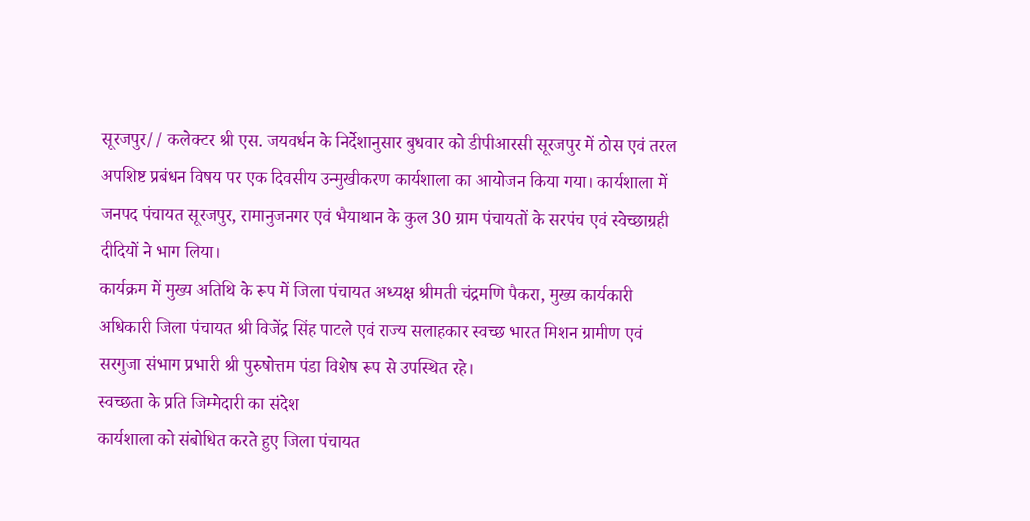सूरजपुर// कलेक्टर श्री एस. जयवर्धन के निर्देशानुसार बुधवार को डीपीआरसी सूरजपुर में ठोस एवं तरल अपशिष्ट प्रबंधन विषय पर एक दिवसीय उन्मुखीकरण कार्यशाला का आयोजन किया गया। कार्यशाला में जनपद पंचायत सूरजपुर, रामानुजनगर एवं भैयाथान के कुल 30 ग्राम पंचायतों के सरपंच एवं स्वेच्छाग्रही दीदियों ने भाग लिया।
कार्यक्रम में मुख्य अतिथि के रूप में जिला पंचायत अध्यक्ष श्रीमती चंद्रमणि पैकरा, मुख्य कार्यकारी अधिकारी जिला पंचायत श्री विजेंद्र सिंह पाटले एवं राज्य सलाहकार स्वच्छ भारत मिशन ग्रामीण एवं सरगुजा संभाग प्रभारी श्री पुरुषोत्तम पंडा विशेष रूप से उपस्थित रहे।
स्वच्छता के प्रति जिम्मेदारी का संदेश
कार्यशाला को संबोधित करते हुए जिला पंचायत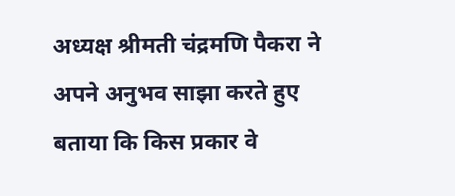अध्यक्ष श्रीमती चंद्रमणि पैकरा ने अपने अनुभव साझा करते हुए बताया कि किस प्रकार वे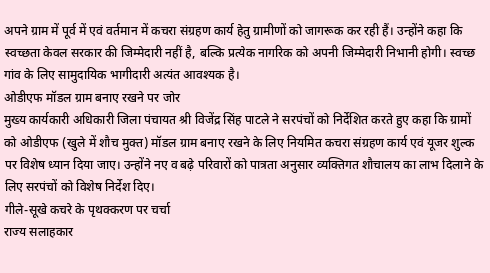अपने ग्राम में पूर्व में एवं वर्तमान में कचरा संग्रहण कार्य हेतु ग्रामीणों को जागरूक कर रही हैं। उन्होंने कहा कि स्वच्छता केवल सरकार की जिम्मेदारी नहीं है, बल्कि प्रत्येक नागरिक को अपनी जिम्मेदारी निभानी होगी। स्वच्छ गांव के लिए सामुदायिक भागीदारी अत्यंत आवश्यक है।
ओडीएफ मॉडल ग्राम बनाए रखने पर जोर
मुख्य कार्यकारी अधिकारी जिला पंचायत श्री विजेंद्र सिंह पाटले ने सरपंचों को निर्देशित करते हुए कहा कि ग्रामों को ओडीएफ (खुले में शौच मुक्त) मॉडल ग्राम बनाए रखने के लिए नियमित कचरा संग्रहण कार्य एवं यूजर शुल्क पर विशेष ध्यान दिया जाए। उन्होंने नए व बढ़े परिवारों को पात्रता अनुसार व्यक्तिगत शौचालय का लाभ दिलाने के लिए सरपंचों को विशेष निर्देश दिए।
गीले-सूखे कचरे के पृथक्करण पर चर्चा
राज्य सलाहकार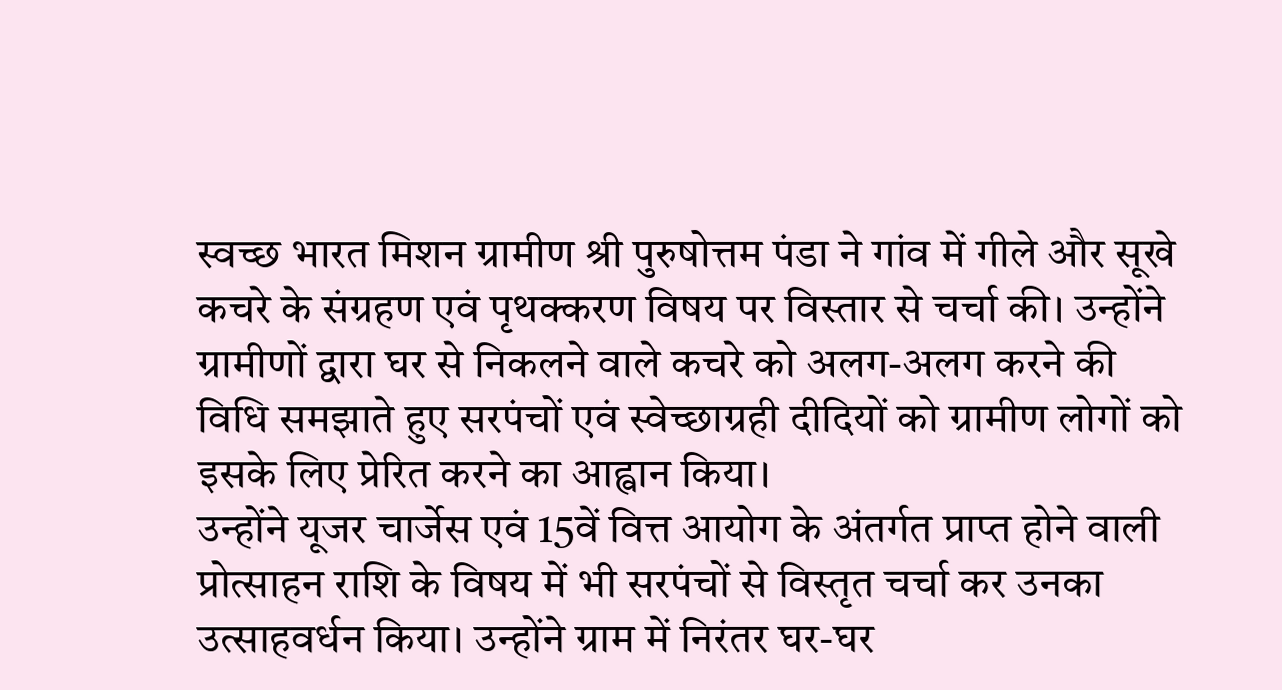स्वच्छ भारत मिशन ग्रामीण श्री पुरुषोत्तम पंडा ने गांव में गीले और सूखे कचरे के संग्रहण एवं पृथक्करण विषय पर विस्तार से चर्चा की। उन्होंने ग्रामीणों द्वारा घर से निकलने वाले कचरे को अलग-अलग करने की विधि समझाते हुए सरपंचों एवं स्वेच्छाग्रही दीदियों को ग्रामीण लोगों को इसके लिए प्रेरित करने का आह्वान किया।
उन्होंने यूजर चार्जेस एवं 15वें वित्त आयोग के अंतर्गत प्राप्त होने वाली प्रोत्साहन राशि के विषय में भी सरपंचों से विस्तृत चर्चा कर उनका उत्साहवर्धन किया। उन्होंने ग्राम में निरंतर घर-घर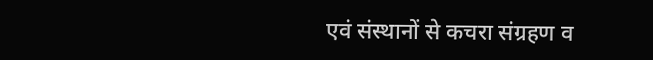एवं संस्थानों से कचरा संग्रहण व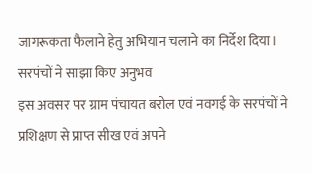जागरूकता फैलाने हेतु अभियान चलाने का निर्देश दिया।
सरपंचों ने साझा किए अनुभव
इस अवसर पर ग्राम पंचायत बरोल एवं नवगई के सरपंचों ने प्रशिक्षण से प्राप्त सीख एवं अपने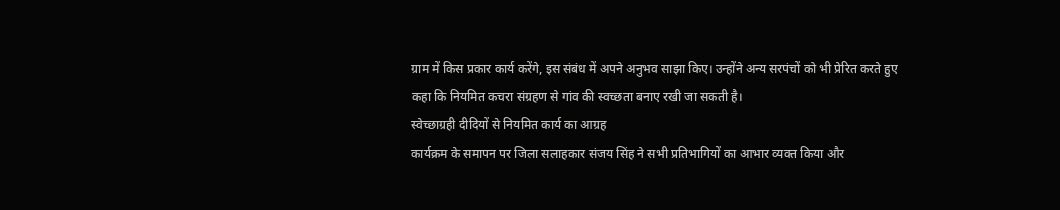ग्राम में किस प्रकार कार्य करेंगे, इस संबंध में अपने अनुभव साझा किए। उन्होंने अन्य सरपंचों को भी प्रेरित करते हुए कहा कि नियमित कचरा संग्रहण से गांव की स्वच्छता बनाए रखी जा सकती है।
स्वेच्छाग्रही दीदियों से नियमित कार्य का आग्रह
कार्यक्रम के समापन पर जिला सलाहकार संजय सिंह ने सभी प्रतिभागियों का आभार व्यक्त किया और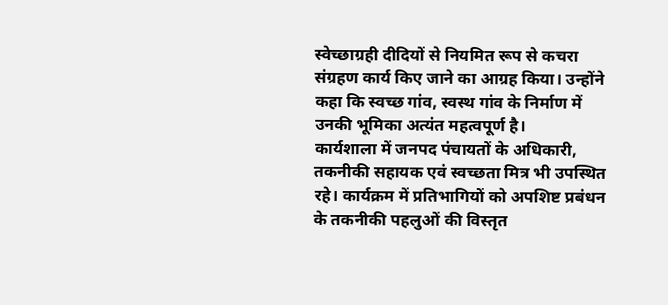स्वेच्छाग्रही दीदियों से नियमित रूप से कचरा संग्रहण कार्य किए जाने का आग्रह किया। उन्होंने कहा कि स्वच्छ गांव, स्वस्थ गांव के निर्माण में उनकी भूमिका अत्यंत महत्वपूर्ण है।
कार्यशाला में जनपद पंचायतों के अधिकारी, तकनीकी सहायक एवं स्वच्छता मित्र भी उपस्थित रहे। कार्यक्रम में प्रतिभागियों को अपशिष्ट प्रबंधन के तकनीकी पहलुओं की विस्तृत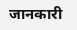जानकारी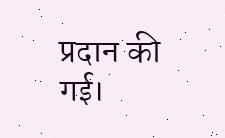प्रदान की गई।